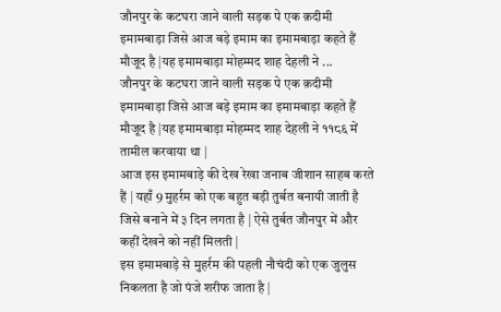जौनपुर के कटघरा जाने वाली सड़क पे एक क़दीमी इमामबाड़ा जिसे आज बड़े इमाम का इमामबाड़ा कहते हैं मौजूद है |यह इमामबाड़ा मोहम्मद शाह देहली ने ...
जौनपुर के कटघरा जाने वाली सड़क पे एक क़दीमी इमामबाड़ा जिसे आज बड़े इमाम का इमामबाड़ा कहते हैं मौजूद है |यह इमामबाड़ा मोहम्मद शाह देहली ने ११८६ में तामील करवाया था |
आज इस इमामबाड़े की देख रेखा जनाब जीशान साहब करते हैं | यहाँ 9 मुहर्रम को एक बहुत बड़ी तुर्बत बनायी जाती है जिसे बनाने में ३ दिन लगता है | ऐसे तुर्बत जौनपुर में और कहीं देखने को नहीं मिलती |
इस इमामबाड़े से मुहर्रम की पहली नौचंदी को एक जुलुस निकलता है जो पंजे शरीफ जाता है |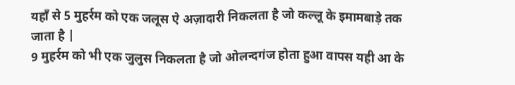यहाँ से 5 मुहर्रम को एक जलूस ऐ अज़ादारी निकलता है जो कल्लू के इमामबाड़े तक जाता है |
9 मुहर्रम को भी एक जुलुस निकलता है जो ओलन्दगंज होता हुआ वापस यही आ के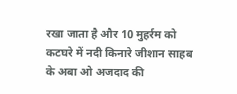रखा जाता है और 10 मुहर्रम को कटघरे में नदी किनारे जीशान साहब के अबा ओ अजदाद की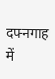दफ्नगाह में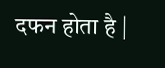दफन होता है |